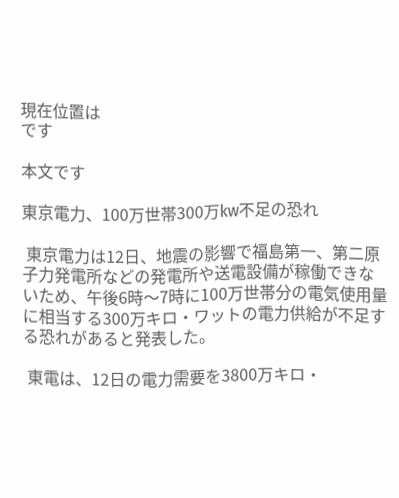現在位置は
です

本文です

東京電力、100万世帯300万kw不足の恐れ

 東京電力は12日、地震の影響で福島第一、第二原子力発電所などの発電所や送電設備が稼働できないため、午後6時〜7時に100万世帯分の電気使用量に相当する300万キロ・ワットの電力供給が不足する恐れがあると発表した。

 東電は、12日の電力需要を3800万キロ・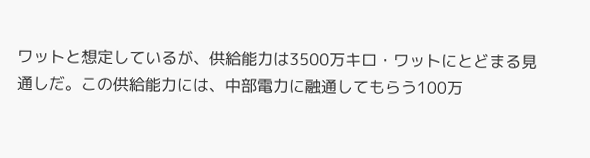ワットと想定しているが、供給能力は3500万キロ・ワットにとどまる見通しだ。この供給能力には、中部電力に融通してもらう100万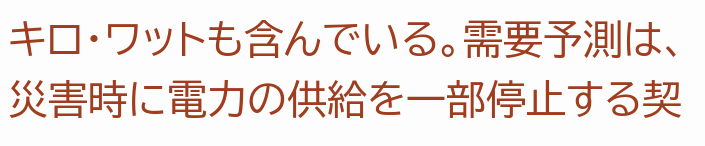キロ・ワットも含んでいる。需要予測は、災害時に電力の供給を一部停止する契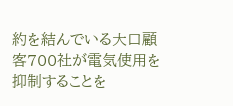約を結んでいる大口顧客700社が電気使用を抑制することを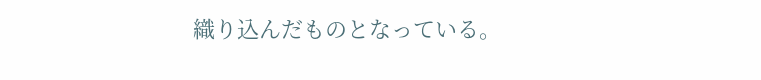織り込んだものとなっている。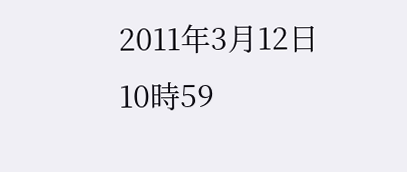2011年3月12日10時59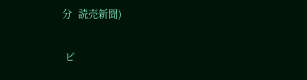分  読売新聞)

 ピ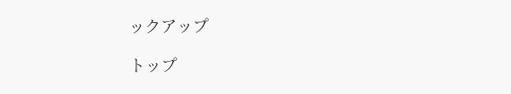ックアップ

トップ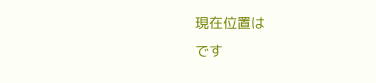現在位置は
です